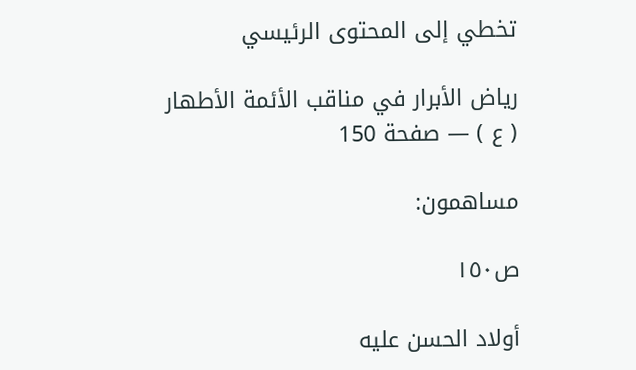تخطي إلى المحتوى الرئيسي

رياض الأبرار في مناقب الأئمة الأطهار ( ع ) — صفحة 150

مساهمون:

ص١٥٠

أولاد الحسن عليه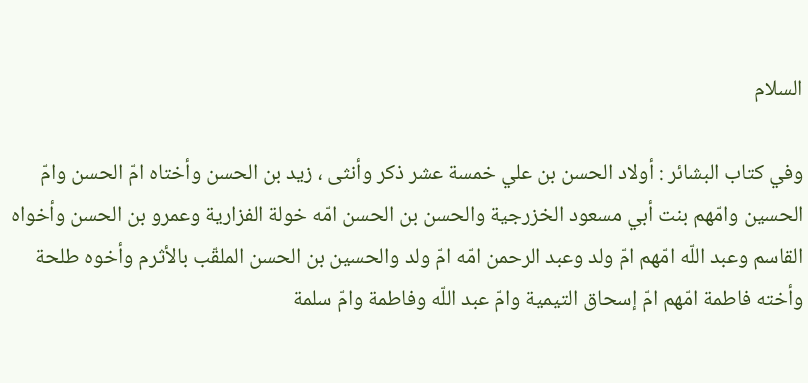السلام

وفي كتاب البشائر : أولاد الحسن بن علي خمسة عشر ذكر وأنثى ، زيد بن الحسن وأختاه امّ الحسن وامّ الحسين وامّهم بنت أبي مسعود الخزرجية والحسن بن الحسن امّه خولة الفزارية وعمرو بن الحسن وأخواه القاسم وعبد اللّه امّهم امّ ولد وعبد الرحمن امّه امّ ولد والحسين بن الحسن الملقّب بالأثرم وأخوه طلحة وأخته فاطمة امّهم امّ إسحاق التيمية وامّ عبد اللّه وفاطمة وامّ سلمة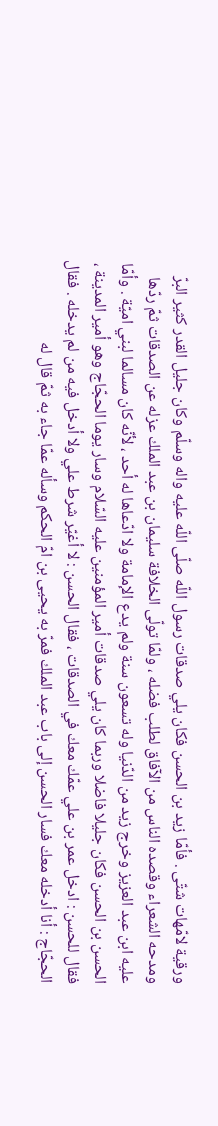ورقية لامّهات شتّى . فأمّا زيد بن الحسن فكان يلي صدقات رسول اللّه صلّى اللّه عليه واله وسلّم وكان جليل القدر كثير البرّ ومدحه الشعراء وقصده الناس من الآفاق لطلب فضله ، ولمّا تولّى الخلافة سليمان بن عبد الملك عزله عن الصدقات ثمّ ردّها عليه ابن عبد العزيز وخرج زيد من الدّنيا وله تسعون سنة ولم يدع الإمامة ولا ادّعاها له أحد ، لأنّه كان مسالما لبني اميّة . وأمّا الحسن بن الحسن فكان جليلا فاضلا وربما كان يلي صدقات أمير المؤمنين عليه السّلام وسار يوما الحجّاج وهو أمير المدينة ، فقال للحسن : ادخل عمر بن علي عمّك معك في الصدقات ، فقال الحسن : لا أغيّر شرط علي ولا أدخل فيه من لم يدخله . فقال الحجّاج : أنا أدخله معك فسار الحسن إلى باب عبد الملك فمرّ به يحيى بن امّ الحكم وسأله عمّا جاء به ثمّ قال له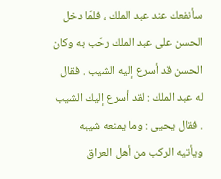سأنفعك عند عبد الملك ، فلمّا دخل الحسن على عبد الملك رحّب به وكان الحسن قد أسرع إليه الشيب . فقال له عبد الملك : لقد أسرع إليك الشيب . فقال يحيى : وما يمنعه شيبه ويأتيه الركب من أهل العراق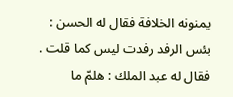يمنونه الخلافة فقال له الحسن : بئس الرفد رفدت ليس كما قلت . فقال له عبد الملك : هلمّ ما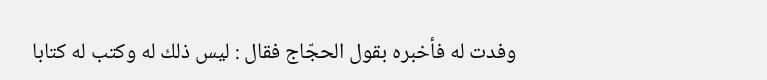وفدت له فأخبره بقول الحجّاج فقال : ليس ذلك له وكتب له كتابا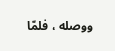ووصله ، فلمّا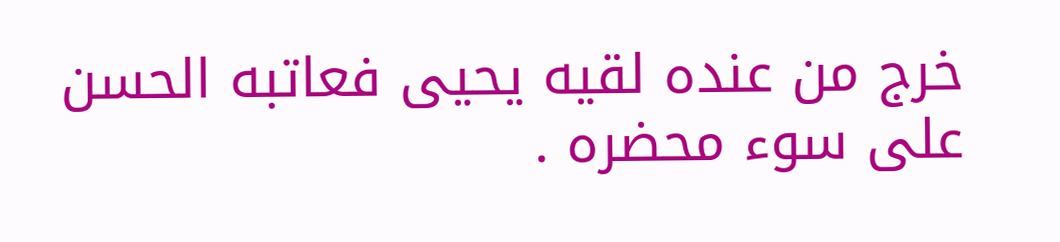خرج من عنده لقيه يحيى فعاتبه الحسن على سوء محضره .